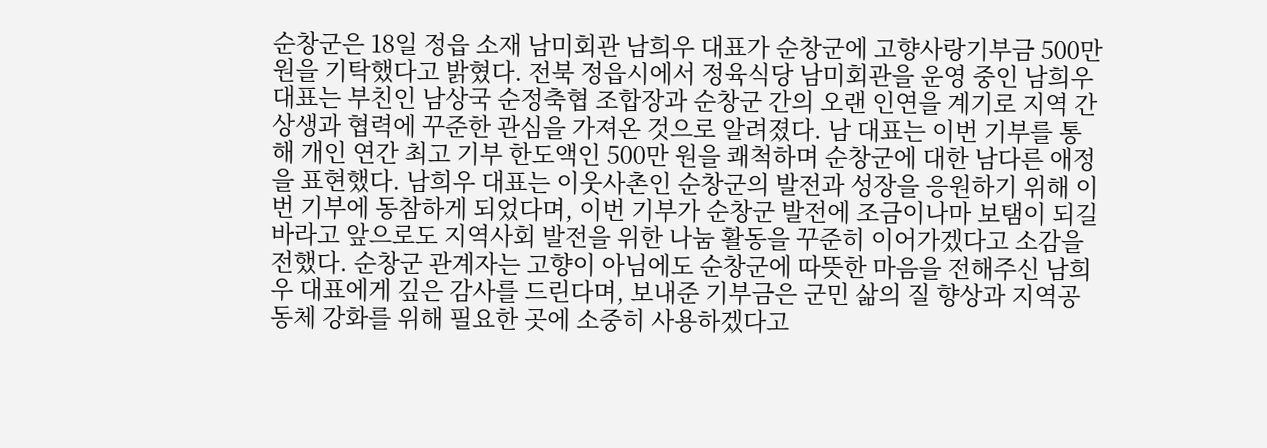순창군은 18일 정읍 소재 남미회관 남희우 대표가 순창군에 고향사랑기부금 500만 원을 기탁했다고 밝혔다. 전북 정읍시에서 정육식당 남미회관을 운영 중인 남희우 대표는 부친인 남상국 순정축협 조합장과 순창군 간의 오랜 인연을 계기로 지역 간 상생과 협력에 꾸준한 관심을 가져온 것으로 알려졌다. 남 대표는 이번 기부를 통해 개인 연간 최고 기부 한도액인 500만 원을 쾌척하며 순창군에 대한 남다른 애정을 표현했다. 남희우 대표는 이웃사촌인 순창군의 발전과 성장을 응원하기 위해 이번 기부에 동참하게 되었다며, 이번 기부가 순창군 발전에 조금이나마 보탬이 되길 바라고 앞으로도 지역사회 발전을 위한 나눔 활동을 꾸준히 이어가겠다고 소감을 전했다. 순창군 관계자는 고향이 아님에도 순창군에 따뜻한 마음을 전해주신 남희우 대표에게 깊은 감사를 드린다며, 보내준 기부금은 군민 삶의 질 향상과 지역공동체 강화를 위해 필요한 곳에 소중히 사용하겠다고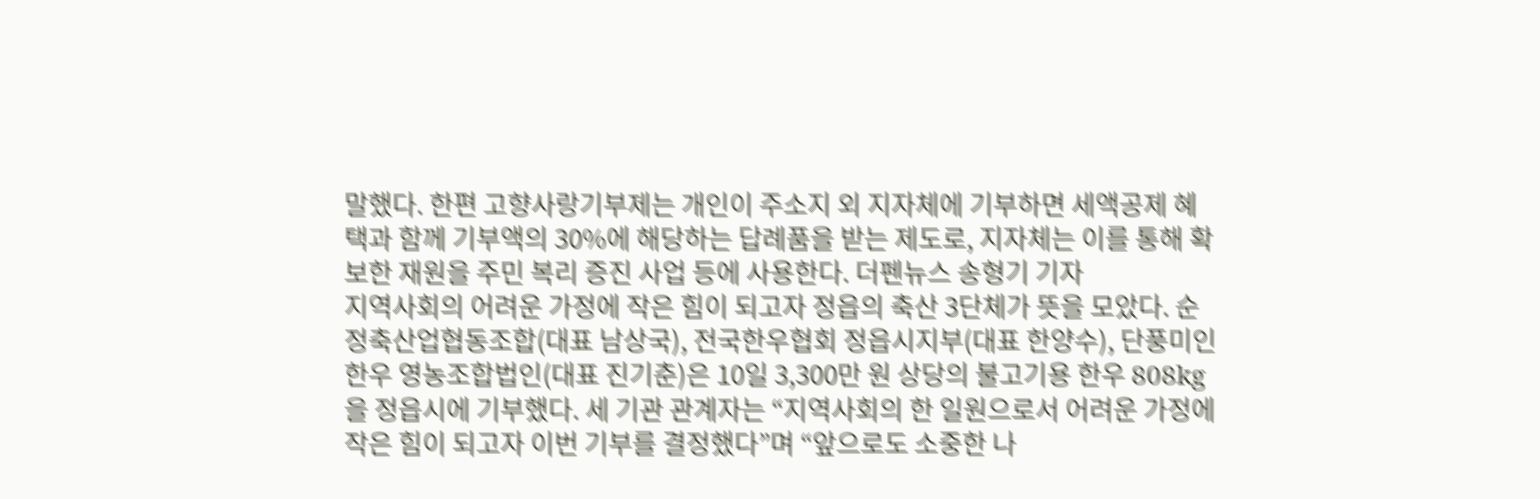말했다. 한편 고향사랑기부제는 개인이 주소지 외 지자체에 기부하면 세액공제 혜택과 함께 기부액의 30%에 해당하는 답례품을 받는 제도로, 지자체는 이를 통해 확보한 재원을 주민 복리 증진 사업 등에 사용한다. 더펜뉴스 송형기 기자
지역사회의 어려운 가정에 작은 힘이 되고자 정읍의 축산 3단체가 뜻을 모았다. 순정축산업협동조합(대표 남상국), 전국한우협회 정읍시지부(대표 한양수), 단풍미인한우 영농조합법인(대표 진기춘)은 10일 3,300만 원 상당의 불고기용 한우 808kg을 정읍시에 기부했다. 세 기관 관계자는 “지역사회의 한 일원으로서 어려운 가정에 작은 힘이 되고자 이번 기부를 결정했다”며 “앞으로도 소중한 나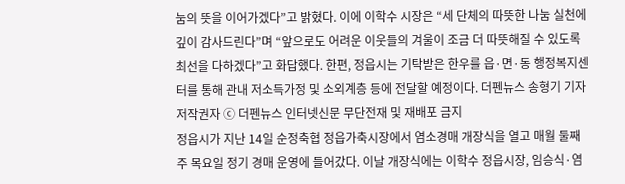눔의 뜻을 이어가겠다”고 밝혔다. 이에 이학수 시장은 “세 단체의 따뜻한 나눔 실천에 깊이 감사드린다”며 “앞으로도 어려운 이웃들의 겨울이 조금 더 따뜻해질 수 있도록 최선을 다하겠다”고 화답했다. 한편, 정읍시는 기탁받은 한우를 읍·면·동 행정복지센터를 통해 관내 저소득가정 및 소외계층 등에 전달할 예정이다. 더펜뉴스 송형기 기자 저작권자 ⓒ 더펜뉴스 인터넷신문 무단전재 및 재배포 금지
정읍시가 지난 14일 순정축협 정읍가축시장에서 염소경매 개장식을 열고 매월 둘째 주 목요일 정기 경매 운영에 들어갔다. 이날 개장식에는 이학수 정읍시장, 임승식·염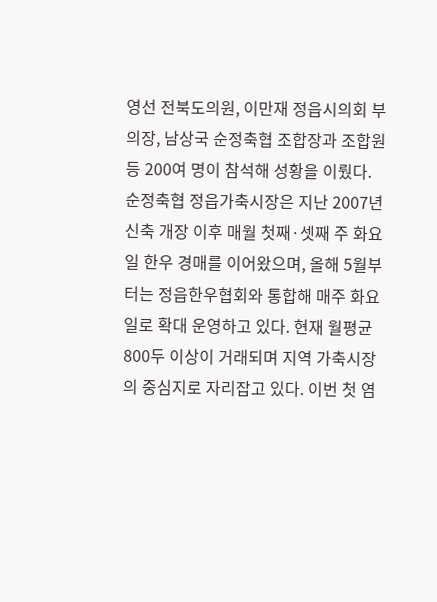영선 전북도의원, 이만재 정읍시의회 부의장, 남상국 순정축협 조합장과 조합원 등 200여 명이 참석해 성황을 이뤘다. 순정축협 정읍가축시장은 지난 2007년 신축 개장 이후 매월 첫째·셋째 주 화요일 한우 경매를 이어왔으며, 올해 5월부터는 정읍한우협회와 통합해 매주 화요일로 확대 운영하고 있다. 현재 월평균 800두 이상이 거래되며 지역 가축시장의 중심지로 자리잡고 있다. 이번 첫 염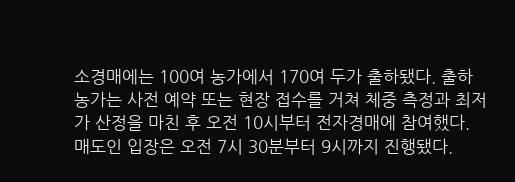소경매에는 100여 농가에서 170여 두가 출하됐다. 출하 농가는 사전 예약 또는 현장 접수를 거쳐 체중 측정과 최저가 산정을 마친 후 오전 10시부터 전자경매에 참여했다. 매도인 입장은 오전 7시 30분부터 9시까지 진행됐다.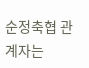순정축협 관계자는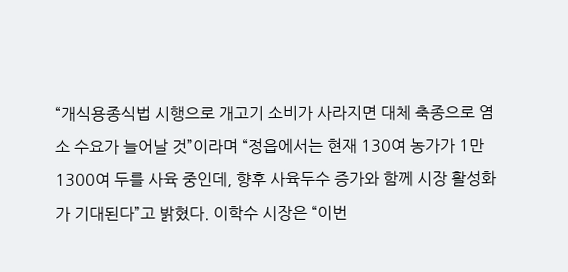“개식용종식법 시행으로 개고기 소비가 사라지면 대체 축종으로 염소 수요가 늘어날 것”이라며 “정읍에서는 현재 130여 농가가 1만 1300여 두를 사육 중인데, 향후 사육두수 증가와 함께 시장 활성화가 기대된다”고 밝혔다. 이학수 시장은 “이번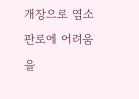개장으로 염소 판로에 어려움을